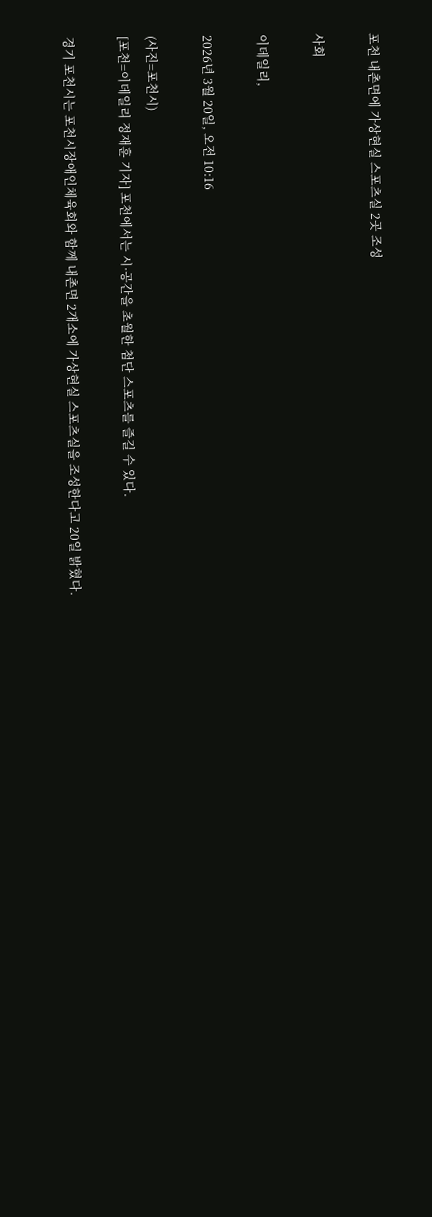포천 내촌면에 가상현실 스포츠실 2곳 조성

사회

이데일리,

2026년 3월 20일, 오전 10:16

(사진=포천시)
[포천=이데일리 정재훈 기자] 포천에서는 시·공간을 초월한 첨단 스포츠를 즐길 수 있다.

경기 포천시는 포천시장애인체육회와 함께 내촌면 2개소에 가상현실 스포츠실을 조성한다고 20일 밝혔다.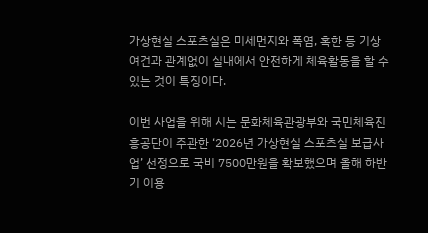가상현실 스포츠실은 미세먼지와 폭염, 혹한 등 기상 여건과 관계없이 실내에서 안전하게 체육활동을 할 수 있는 것이 특징이다.

이번 사업을 위해 시는 문화체육관광부와 국민체육진흥공단이 주관한 ‘2026년 가상현실 스포츠실 보급사업’ 선정으로 국비 7500만원을 확보했으며 올해 하반기 이용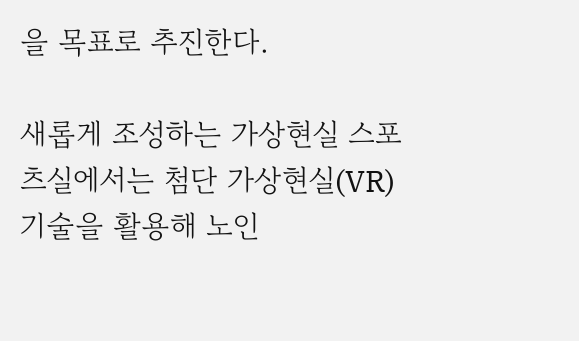을 목표로 추진한다.

새롭게 조성하는 가상현실 스포츠실에서는 첨단 가상현실(VR) 기술을 활용해 노인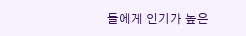들에게 인기가 높은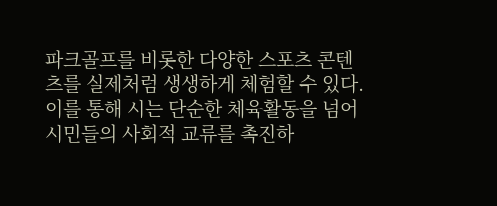파크골프를 비롯한 다양한 스포츠 콘텐츠를 실제처럼 생생하게 체험할 수 있다. 이를 통해 시는 단순한 체육활동을 넘어 시민들의 사회적 교류를 촉진하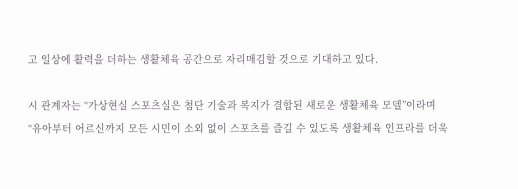고 일상에 활력을 더하는 생활체육 공간으로 자리매김할 것으로 기대하고 있다.

시 관계자는 “가상현실 스포츠실은 첨단 기술과 복지가 결합된 새로운 생활체육 모델”이라며 “유아부터 어르신까지 모든 시민이 소외 없이 스포츠를 즐길 수 있도록 생활체육 인프라를 더욱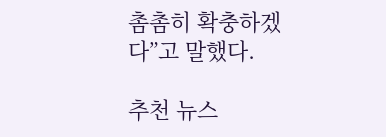촘촘히 확충하겠다”고 말했다.

추천 뉴스